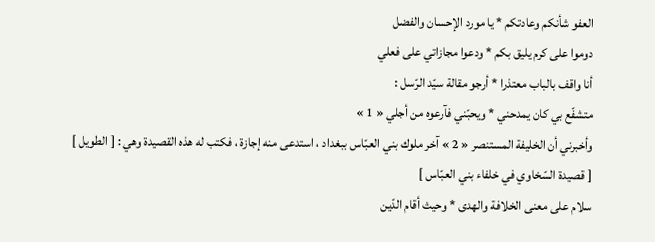العفو شأنكم وعادتكم * يا مورد الإحسان والفضل
دوموا على كرم يليق بكم * ودعوا مجازاتي على فعلي
أنا واقف بالباب معتذرا * أرجو مقالة سيّد الرّسل :
متشفّع بي كان يمدحني * ويحبّني فآرعوه من أجلي « 1 »
وأخبرني أن الخليفة المستنصر « 2 » آخر ملوك بني العبّاس ببغداد ، استدعى منه إجازة ، فكتب له هذه القصيدة وهي : [ الطويل ]
[ قصيدة السّخاوي في خلفاء بني العبّاس ]
سلام على معنى الخلافة والهدى * وحيث أقام الدّين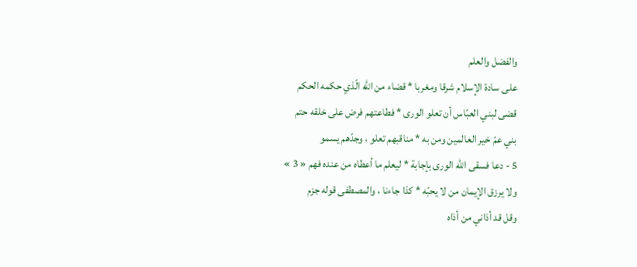والفضل والعلم
على سادة الإسلام شرقا ومغربا * قضاء من اللّه الّذي حكمه الحكم
قضى لبني العبّاس أن تعلو الورى * فطاعتهم فرض على خلقه حتم
بني عمّ خير العالمين ومن به * مناقبهم تعلو ، وجدّهم يسمو
5 - دعا فسقى اللّه الورى بإجابة * ليعلم ما أعطاه من عنده فهم « 3 »
ولا يرزق الإيمان من لا يحبّه * كذا جاءنا ، والمصطفى قوله جزم
وقل قد أذاني من أذاه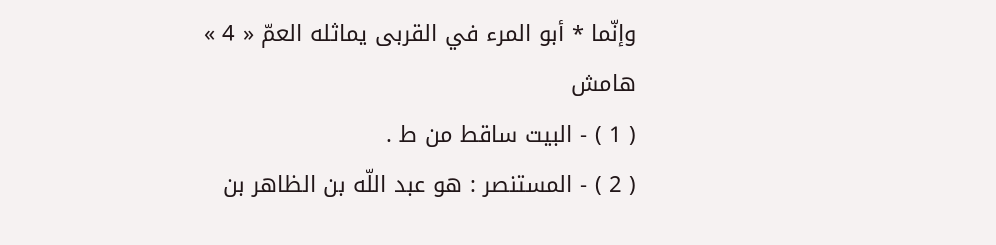وإنّما * أبو المرء في القربى يماثله العمّ « 4 »
هامش
( 1 ) - البيت ساقط من ط .
( 2 ) - المستنصر : هو عبد اللّه بن الظاهر بن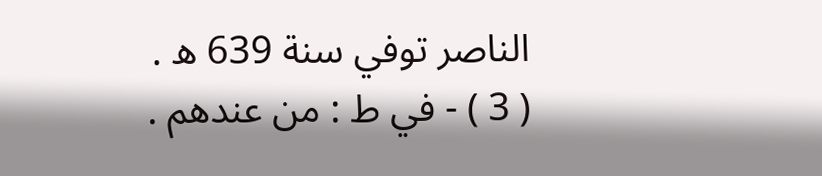الناصر توفي سنة 639 ه .
( 3 ) - في ط : من عندهم .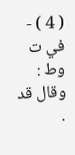( 4 ) - في ت وط : وقال قد .